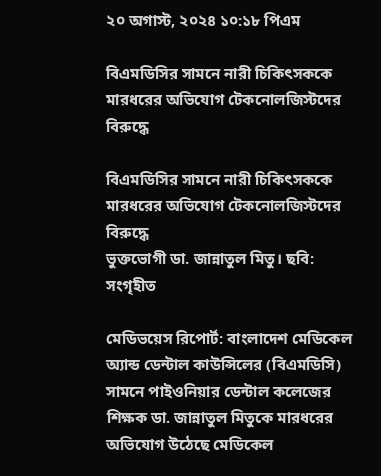২০ অগাস্ট, ২০২৪ ১০:১৮ পিএম

বিএমডিসির সামনে নারী চিকিৎসককে মারধরের অভিযোগ টেকনোলজিস্টদের বিরুদ্ধে

বিএমডিসির সামনে নারী চিকিৎসককে মারধরের অভিযোগ টেকনোলজিস্টদের বিরুদ্ধে
ভুক্তভোগী ডা. জান্নাতুল মিতু। ছবি: সংগৃহীত

মেডিভয়েস রিপোর্ট: বাংলাদেশ মেডিকেল অ্যান্ড ডেন্টাল কাউন্সিলের (বিএমডিসি) সামনে পাইওনিয়ার ডেন্টাল কলেজের শিক্ষক ডা. জান্নাতুল মিতুকে মারধরের অভিযোগ উঠেছে মেডিকেল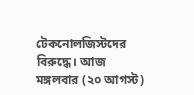টেকনোলজিস্টদের বিরুদ্ধে। আজ মঙ্গলবার (২০ আগস্ট)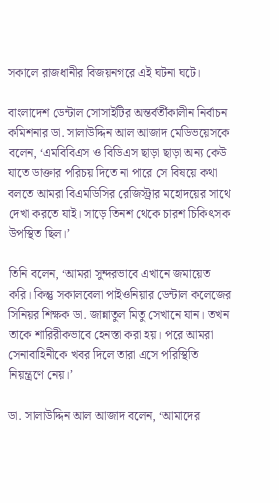সকালে রাজধানীর বিজয়নগরে এই ঘটনা ঘটে।

বাংলাদেশ ডেন্টাল সোসাইটির অন্তর্বর্তীকালীন নির্বাচন কমিশনার ডা. সালাউদ্দিন আল আজাদ মেডিভয়েসকে বলেন, ‘এমবিবিএস ও বিডিএস ছাড়া ছাড়া অন্য কেউ যাতে ডাক্তার পরিচয় দিতে না পারে সে বিষয়ে কথা বলতে আমরা বিএমডিসির রেজিস্ট্রার মহোদয়ের সাথে দেখা করতে যাই। সাড়ে তিনশ থেকে চারশ চিকিৎসক উপস্থিত ছিল।’

তিনি বলেন, ‘আমরা সুন্দরভাবে এখানে জমায়েত করি। কিন্তু সকালবেলা পাইওনিয়ার ডেন্টাল কলেজের সিনিয়র শিক্ষক ডা. জান্নাতুল মিতু সেখানে যান। তখন তাকে শারিরীকভাবে হেনস্তা করা হয়। পরে আমরা সেনাবাহিনীকে খবর দিলে তারা এসে পরিস্থিতি নিয়ন্ত্রণে নেয়।’

ডা. সালাউদ্দিন আল আজাদ বলেন, ‘আমাদের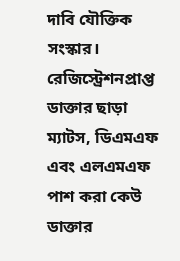দাবি যৌক্তিক সংস্কার। রেজিস্ট্রেশনপ্রাপ্ত ডাক্তার ছাড়া ম্যাটস, ডিএমএফ এবং এলএমএফ পাশ করা কেউ ডাক্তার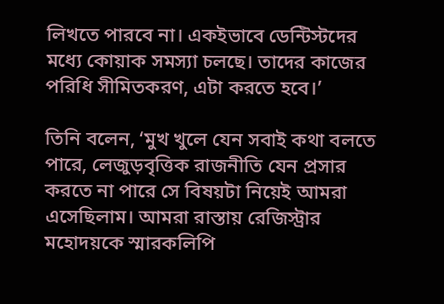লিখতে পারবে না। একইভাবে ডেন্টিস্টদের মধ্যে কোয়াক সমস্যা চলছে। তাদের কাজের পরিধি সীমিতকরণ, এটা করতে হবে।’

তিনি বলেন, ‘মুখ খুলে যেন সবাই কথা বলতে পারে, লেজুড়বৃত্তিক রাজনীতি যেন প্রসার করতে না পারে সে বিষয়টা নিয়েই আমরা এসেছিলাম। আমরা রাস্তায় রেজিস্ট্রার মহোদয়কে স্মারকলিপি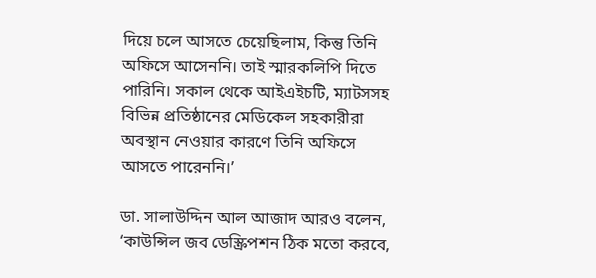দিয়ে চলে আসতে চেয়েছিলাম, কিন্তু তিনি অফিসে আসেননি। তাই স্মারকলিপি দিতে পারিনি। সকাল থেকে আইএইচটি, ম্যাটসসহ বিভিন্ন প্রতিষ্ঠানের মেডিকেল সহকারীরা অবস্থান নেওয়ার কারণে তিনি অফিসে আসতে পারেননি।’

ডা. সালাউদ্দিন আল আজাদ আরও বলেন, ‘কাউন্সিল জব ডেস্ক্রিপশন ঠিক মতো করবে,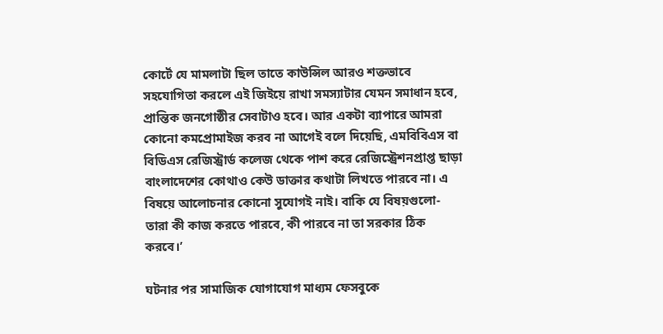কোর্টে যে মামলাটা ছিল তাতে কাউন্সিল আরও শক্তভাবে সহযোগিতা করলে এই জিইয়ে রাখা সমস্যাটার যেমন সমাধান হবে, প্রান্তিক জনগোষ্ঠীর সেবাটাও হবে। আর একটা ব্যাপারে আমরা কোনো কমপ্রোমাইজ করব না আগেই বলে দিয়েছি, এমবিবিএস বা বিডিএস রেজিস্ট্রার্ড কলেজ থেকে পাশ করে রেজিস্ট্রেশনপ্রাপ্ত ছাড়া বাংলাদেশের কোথাও কেউ ডাক্তার কথাটা লিখতে পারবে না। এ বিষয়ে আলোচনার কোনো সুযোগই নাই। বাকি যে বিষয়গুলো- তারা কী কাজ করতে পারবে, কী পারবে না তা সরকার ঠিক করবে।’

ঘটনার পর সামাজিক যোগাযোগ মাধ্যম ফেসবুকে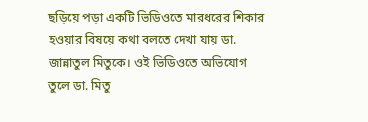ছড়িয়ে পড়া একটি ভিডিওতে মারধরের শিকার হওয়ার বিষয়ে কথা বলতে দেখা যায় ডা. জান্নাতুল মিতুকে। ওই ভিডিওতে অভিযোগ তুলে ডা. মিতু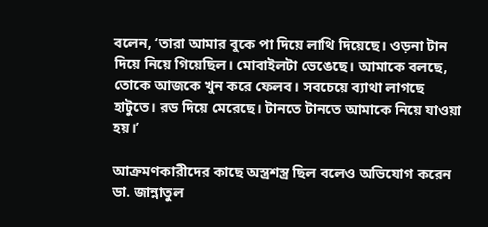বলেন, ‘তারা আমার বুকে পা দিয়ে লাথি দিয়েছে। ওড়না টান দিয়ে নিয়ে গিয়েছিল। মোবাইলটা ভেঙেছে। আমাকে বলছে, তোকে আজকে খুন করে ফেলব। সবচেয়ে ব্যাথা লাগছে হাটুতে। রড দিয়ে মেরেছে। টানতে টানতে আমাকে নিয়ে যাওয়া হয়।’

আক্রমণকারীদের কাছে অস্ত্রশস্ত্র ছিল বলেও অভিযোগ করেন ডা. জান্নাতুল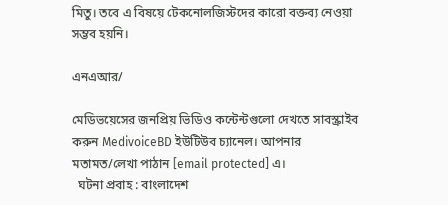মিতু। তবে এ বিষয়ে টেকনোলজিস্টদের কারো বক্তব্য নেওয়া সম্ভব হয়নি।

এনএআর/

মেডিভয়েসের জনপ্রিয় ভিডিও কন্টেন্টগুলো দেখতে সাবস্ক্রাইব করুন MedivoiceBD ইউটিউব চ্যানেল। আপনার মতামত/লেখা পাঠান [email protected] এ।
  ঘটনা প্রবাহ : বাংলাদেশ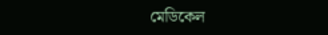মেডিকেল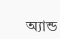অ্যান্ড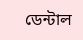ডেন্টাল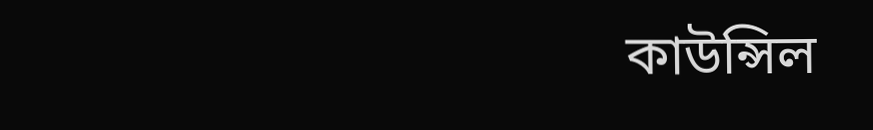কাউন্সিল